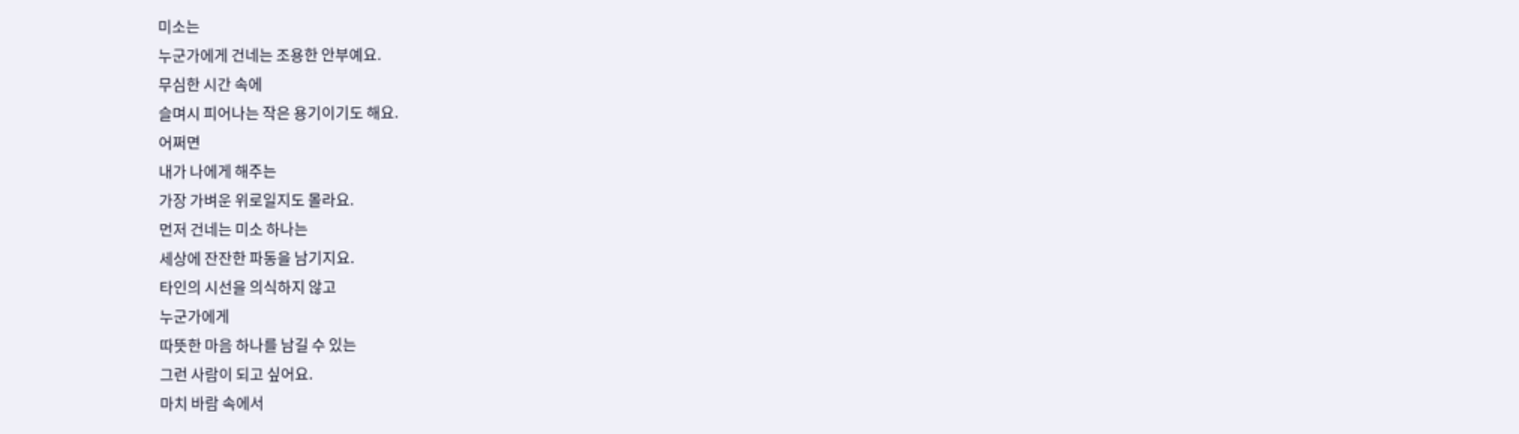미소는
누군가에게 건네는 조용한 안부예요.
무심한 시간 속에
슬며시 피어나는 작은 용기이기도 해요.
어쩌면
내가 나에게 해주는
가장 가벼운 위로일지도 몰라요.
먼저 건네는 미소 하나는
세상에 잔잔한 파동을 남기지요.
타인의 시선을 의식하지 않고
누군가에게
따뜻한 마음 하나를 남길 수 있는
그런 사람이 되고 싶어요.
마치 바람 속에서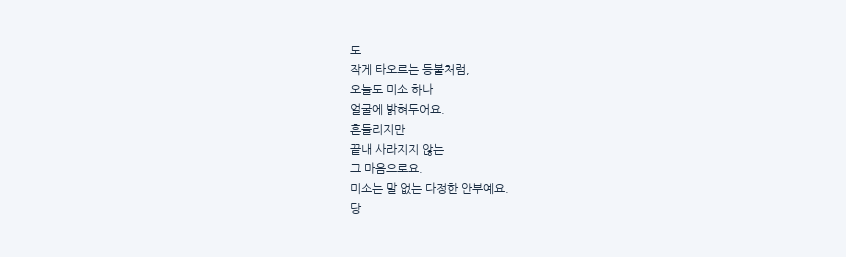도
작게 타오르는 등불처럼,
오늘도 미소 하나
얼굴에 밝혀두어요.
흔들리지만
끝내 사라지지 않는
그 마음으로요.
미소는 말 없는 다정한 안부예요.
당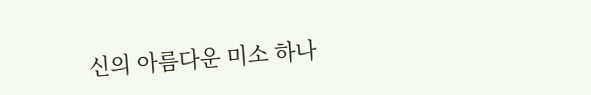신의 아름다운 미소 하나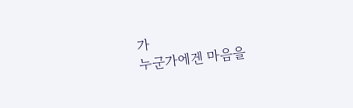가
누군가에겐 마음을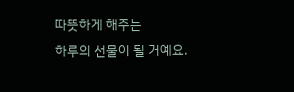따뜻하게 해주는
하루의 선물이 될 거예요.